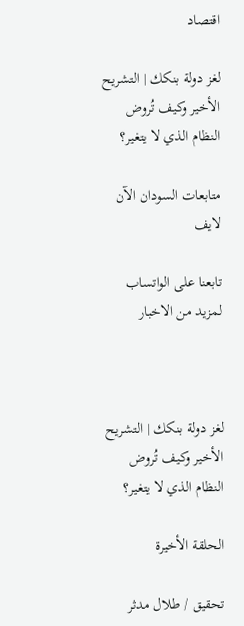اقتصاد

لغز دولة بنكك | التشريح الأخير وكيف تُروض النظام الذي لا يتغير؟

متابعات السودان الآن لايف

تابعنا على الواتساب لمزيد من الاخبار



لغز دولة بنكك | التشريح الأخير وكيف تُروض النظام الذي لا يتغير؟

الحلقة الأخيرة

تحقيق / طلال مدثر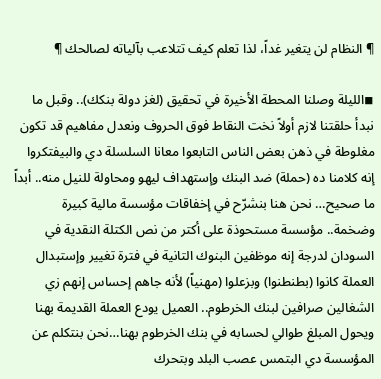¶ النظام لن يتغير غداً، لذا تعلم كيف تتلاعب بآلياته لصالحك ¶

◾الليلة وصلنا المحطة الأخيرة في تحقيق (لغز دولة بنكك).. وقبل ما نبدأ حلقتنا لازم أولاً نخت النقاط فوق الحروف ونعدل مفاهيم قد تكون مغلوطة في ذهن بعض الناس التابعوا معانا السلسلة دي والبيفتكروا إنه كلامنا ده (حملة) ضد البنك وإستهداف ليهو ومحاولة للنيل منه.. أبداً ما صحيح… نحن هنا بنشرّح في إخفاقات مؤسسة مالية كبيرة وضخمة.. مؤسسة مستحوذة على أكتر من نص الكتلة النقدية في السودان لدرجة إنه موظفين البنوك التانية في فترة تغيير وإستبدال العملة كانوا (بطنطنوا) وبزعلوا (مهنياً) لأنه جاهم إحساس إنهم زي الشغالين صرافين لبنك الخرطوم.. العميل يودع العملة القديمة بهنا ويحول المبلغ طوالي لحسابه في بنك الخرطوم بهنا…نحن بنتكلم عن المؤسسة دي البتمس عصب البلد وبتحرك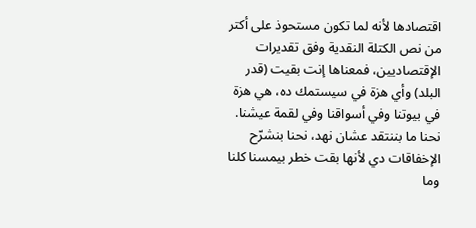اقتصادها لأنه لما تكون مستحوذ على أكتر من نص الكتلة النقدية وفق تقديرات الإقتصاديين، فمعناها إنت بقيت (قدر البلد) وأي هزة في سيستمك ده، هي هزة في بيوتنا وفي أسواقنا وفي لقمة عيشنا.
نحنا ما بننتقد عشان نهد، نحنا بنشرّح الإخفاقات دي لأنها بقت خطر بيمسنا كلنا وما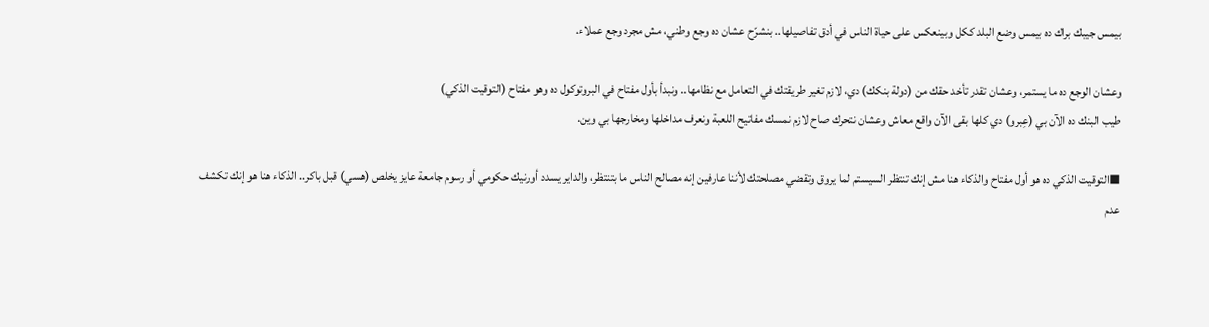بيمس جيبك براك ده بيمس وضع البلد ككل وبينعكس على حياة الناس في أدق تفاصيلها.. بنشرّح عشان ده وجع وطني، مش مجرد وجع عملاء.

وعشان الوجع ده ما يستمر، وعشان تقدر تأخد حقك من (دولة بنكك) دي، لازم تغير طريقتك في التعامل مع نظامها.. ونبدأ بأول مفتاح في البروتوكول ده وهو مفتاح (التوقيت الذكي)
طيب البنك ده الآن بي (عِبرو) دي كلها بقى الآن واقع معاش وعشان نتحرك صاح لازم نمسك مفاتيح اللعبة ونعرف مداخلها ومخارجها بي وين.

◾التوقيت الذكي ده هو أول مفتاح والذكاء هنا مش إنك تنتظر السيستم لما يروق وتقضي مصلحتك لأننا عارفين إنه مصالح الناس ما بتنتظر، والداير يسدد أورنيك حكومي أو رسوم جامعة عايز يخلص (هسي) قبل باكر.. الذكاء هنا هو إنك تكشف عدم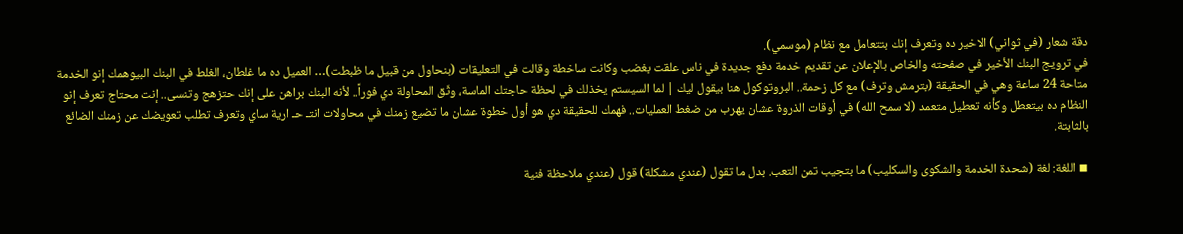دقة شعار (في ثواني) الاخير ده وتعرف إنك بتتعامل مع نظام (موسمي).
في ترويج البنك الأخير في صفحته والخاص بالإعلان عن تقديم خدمة دفع جديدة في ناس علقت بغضب وكانت ساخطة وقالت في التعليقات (بنحاول من قبيل ما ظبطت)… العميل ده ما غلطان، الغلط في البنك البيوهمك إنو الخدمة متاحة 24 ساعة وهي في الحقيقة (بترمش وترف) مع كل زحمة.. البروتوكول هنا بيقول ليك | لما السيستم يخذلك في لحظة حاجتك الماسة، وثّق المحاولة دي فوراً.. لأنه البنك براهن على إنك حتزهج وتنسى.. إنت محتاج تعرف إنو النظام ده بيتعطل وكأنه تعطيل متعمد (لا سمح الله) في أوقات الذروة عشان يهرب من ضغط العمليات.. فهمك للحقيقة دي هو أول خطوة عشان ما تضيع زمنك في محاولات انتـ حـ ارية ساي وتعرف تطلب تعويضك عن زمنك الضائع بالثابتة.

◾ اللغة: لغة (شحدة الخدمة والشكوى والسكليب) ما بتجيب تمن التعب. بدل ما تقول (عندي مشكلة) قول (عندي ملاحظة فنية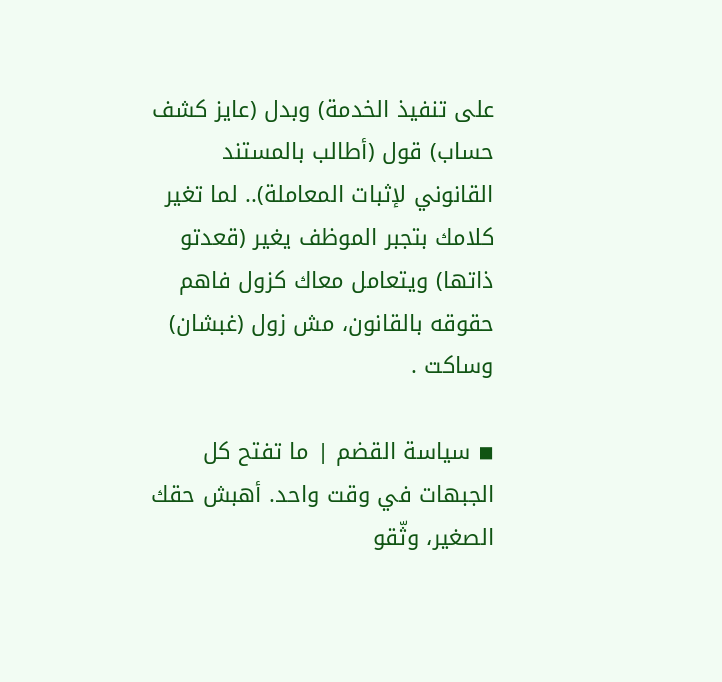على تنفيذ الخدمة) وبدل (عايز كشف حساب) قول (أطالب بالمستند القانوني لإثبات المعاملة).. لما تغير كلامك بتجبر الموظف يغير (قعدتو ذاتها) ويتعامل معاك كزول فاهم حقوقه بالقانون، مش زول (غبشان) وساكت .

◾ سياسة القضم | ما تفتح كل الجبهات في وقت واحد. أهبش حقك الصغير، وثّقو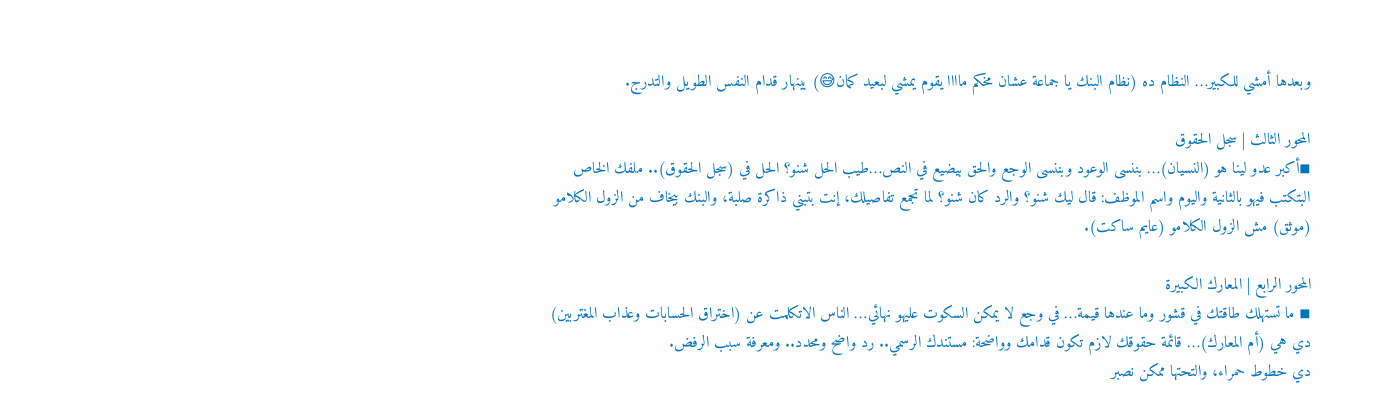وبعدها أمشي للكبير… النظام ده (نظام البنك يا جماعة عشان مخكم ماااا يقوم يمشي لبعيد كمان😅) بينهار قدام النفس الطويل والتدرج.

المحور الثالث | سجل الحقوق
◾أكبر عدو لينا هو (النسيان)… بننسى الوعود وبننسى الوجع والحق بيضيع في النص…طيب الحل شنو؟ الحل في (سجل الحقوق).. ملفك الخاص البتكتب فيهو بالثانية واليوم واسم الموظف: قال ليك شنو؟ والرد كان شنو؟ لما تجمع تفاصيلك، إنت بتبني ذاكرة صلبة، والبنك بيخاف من الزول الكلامو (موثق) مش الزول الكلامو (عايم ساكت).

المحور الرابع | المعارك الكبيرة
◾ ما تستهلك طاقتك في قشور وما عندها قيمة… في وجع لا يمكن السكوت عليهو نهائي… الناس الاتكلمت عن (اختراق الحسابات وعذاب المغتربين) دي هي (أم المعارك)… قائمة حقوقك لازم تكون قدامك وواضحة: مستندك الرسمي.. رد واضح ومحدد.. ومعرفة سبب الرفض.
دي خطوط حمراء، والتحتها ممكن نصبر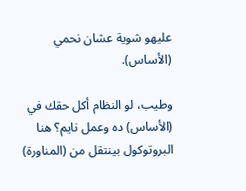عليهو شوية عشان نحمي (الأساس).

وطيب، لو النظام أكل حقك في (الأساس) ده وعمل نايم؟ هنا البروتوكول بينتقل من (المناورة)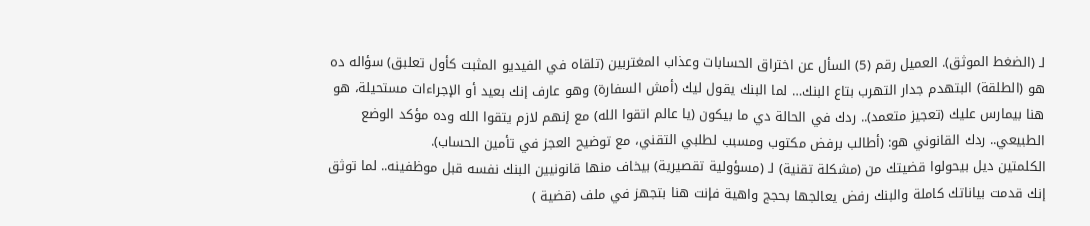لـ (الضغط الموثق). العميل رقم (5) السأل عن اختراق الحسابات وعذاب المغتربين (تلقاه في الفيديو المثبت كأول تعلبق) سؤاله ده هو (الطلقة) البتهدم جدار التهرب بتاع البنك… لما البنك يقول ليك (أمش السفارة) وهو عارف إنك بعيد أو الإجراءات مستحيلة، هو هنا بيمارس عليك (تعجيز متعمد).. ردك في الحالة دي ما بيكون (يا عالم اتقوا الله) مع إنهم لازم يتقوا الله وده مؤكد الوضع الطبيعي.. ردك القانوني هو: (أطالب برفض مكتوب ومسبب لطلبي التقني، مع توضيح العجز في تأمين الحساب).
الكلمتين ديل بيحولوا قضيتك من (مشكلة تقنية) لـ (مسؤولية تقصيرية) بيخاف منها قانونيين البنك نفسه قبل موظفينه.. لما توثق إنك قدمت بياناتك كاملة والبنك رفض يعالجها بحجج واهية فإنت هنا بتجهز في ملف (قضية )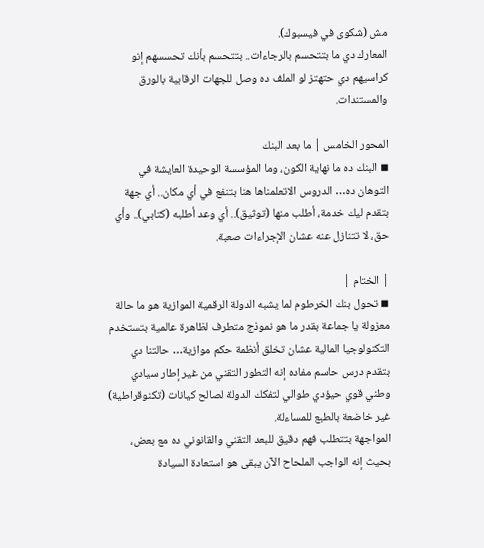مش (شكوى في فيسبوك).
المعارك دي ما بتتحسم بالرجاءات.. بتتحسم بأنك تحسسهم إنو كراسيهم دي حتهتز لو الملف ده وصل للجهات الرقابية بالورق والمستندات.

المحور الخامس | ما بعد البنك
◾ البنك ده ما نهاية الكون، وما المؤسسة الوحيدة العايشة في التوهان ده… الدروس الاتعلمناها هنا بتنفع في أي مكان.. أي جهة بتقدم ليك خدمة، أطلب منها (توثيق).. أي وعد أطلبه (كتابي).. وأي حق، لا تتنازل عنه عشان الإجراءات صعبة.

| الختام |
◾ تحول بنك الخرطوم لما يشبه الدولة الرقمية الموازية هو ما حالة معزولة يا جماعة بقدر ما هو نموذج متطرف لظاهرة عالمية بتستخدم التكنولوجيا المالية عشان تخلق أنظمة حكم موازية… حالتنا دي بتقدم درس حاسم مفاده إنه التطور التقني من غير إطار سيادي وطني قوي حيؤدي طوالي لتفكك الدولة لصالح كيانات (تكنوقراطية) غير خاضعة بالطبع للمساءلة.
المواجهة بتتطلب فهم دقيق للبعد التقني والقانوني ده مع بعض، بحيث إنه الواجب الملحاح الآن يبقى هو استعادة السيادة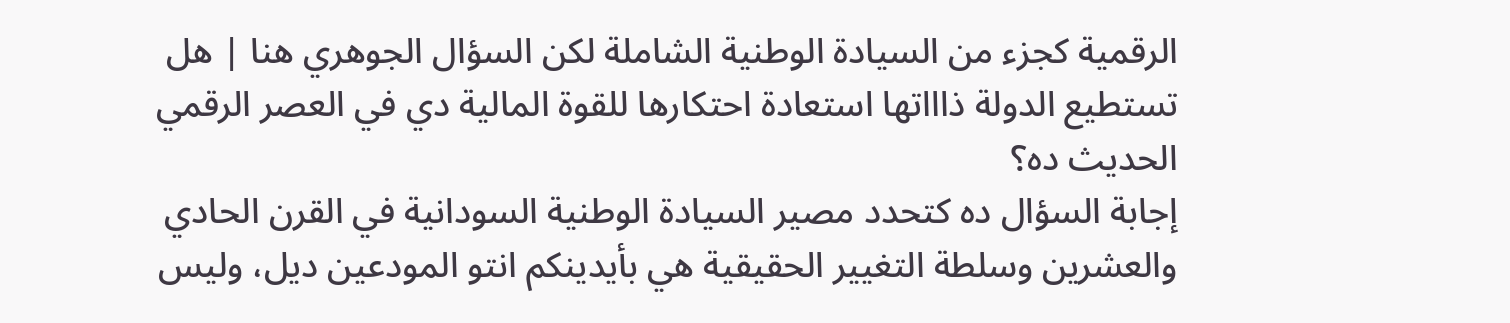الرقمية كجزء من السيادة الوطنية الشاملة لكن السؤال الجوهري هنا | هل تستطيع الدولة ذاااتها استعادة احتكارها للقوة المالية دي في العصر الرقمي الحديث ده؟
إجابة السؤال ده كتحدد مصير السيادة الوطنية السودانية في القرن الحادي والعشرين وسلطة التغيير الحقيقية هي بأيدينكم انتو المودعين ديل، وليس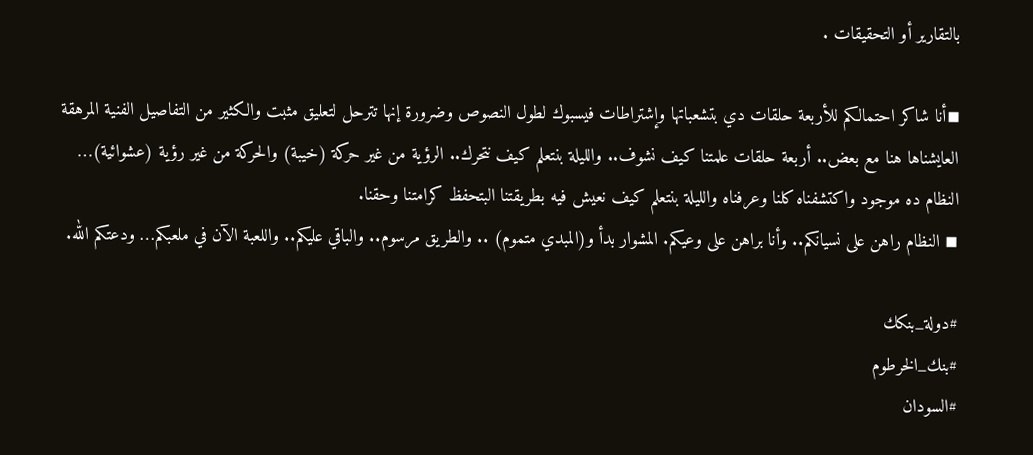بالتقارير أو التحقيقات .

◾أنا شاكر احتمالكم للأربعة حلقات دي بتشعباتها وإشتراطات فيسبوك لطول النصوص وضرورة إنها تترحل لتعليق مثبت والكثير من التفاصيل الفنية المرهقة العايشناها هنا مع بعض.. أربعة حلقات علمتنا كيف نشوف.. والليلة بنتعلم كيف نتحرك.. الرؤية من غير حركة (خيبة) والحركة من غير رؤية (عشوائية)… النظام ده موجود واكتشفناه كلنا وعرفناه والليلة بنتعلم كيف نعيش فيه بطريقتنا البتحفظ كرامتنا وحقنا.
◾ النظام راهن على نسيانكم.. وأنا براهن على وعيكم. المشوار بدأ و(المبدي متموم) .. والطريق مرسوم.. والباقي عليكم.. واللعبة الآن في ملعبكم… ودعتكم الله.

#دولة_بنكك
#بنك_الخرطوم
#السودان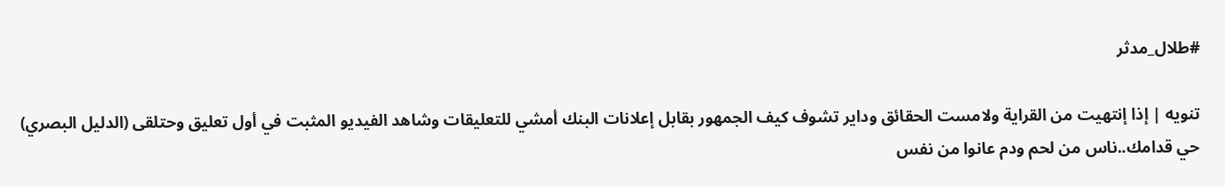#طلال_مدثر

تنويه | إذا إنتهيت من القراية ولامست الحقائق وداير تشوف كيف الجمهور بقابل إعلانات البنك أمشي للتعليقات وشاهد الفيديو المثبت في أول تعليق وحتلقى (الدليل البصري) حي قدامك..ناس من لحم ودم عانوا من نفس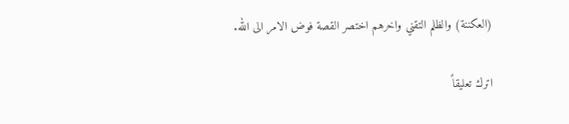(العكننة) والظلم التقني واخرهم اختصر القصة فوض الامر الى الله.

اترك تعليقاً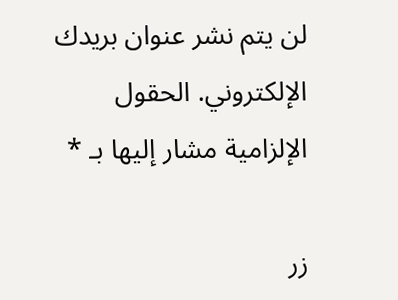لن يتم نشر عنوان بريدك الإلكتروني. الحقول الإلزامية مشار إليها بـ *

زر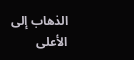الذهاب إلى الأعلى